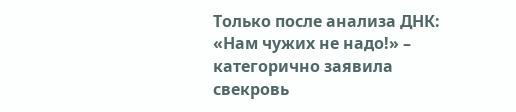Только после анализа ДНК: «Нам чужих не надо!» – категорично заявила свекровь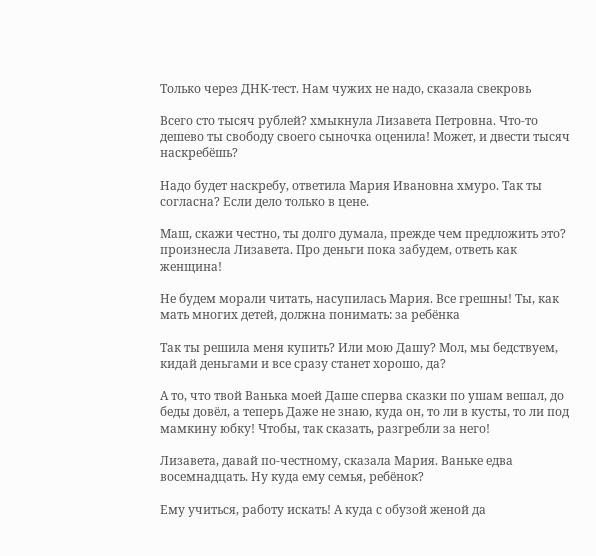Только через ДНК-тест. Нам чужих не надо, сказала свекровь

Всего сто тысяч рублей? хмыкнула Лизавета Петровна. Что-то дешево ты свободу своего сыночка оценила! Может, и двести тысяч наскребёшь?

Надо будет наскребу, ответила Мария Ивановна хмуро. Так ты согласна? Если дело только в цене.

Маш, скажи честно, ты долго думала, прежде чем предложить это? произнесла Лизавета. Про деньги пока забудем, ответь как женщина!

Не будем морали читать, насупилась Мария. Все грешны! Ты, как мать многих детей, должна понимать: за ребёнка

Так ты решила меня купить? Или мою Дашу? Мол, мы бедствуем, кидай деньгами и все сразу станет хорошо, да?

А то, что твой Ванька моей Даше сперва сказки по ушам вешал, до беды довёл, а теперь Даже не знаю, куда он, то ли в кусты, то ли под мамкину юбку! Чтобы, так сказать, разгребли за него!

Лизавета, давай по-честному, сказала Мария. Ваньке едва восемнадцать. Ну куда ему семья, ребёнок?

Ему учиться, работу искать! А куда с обузой женой да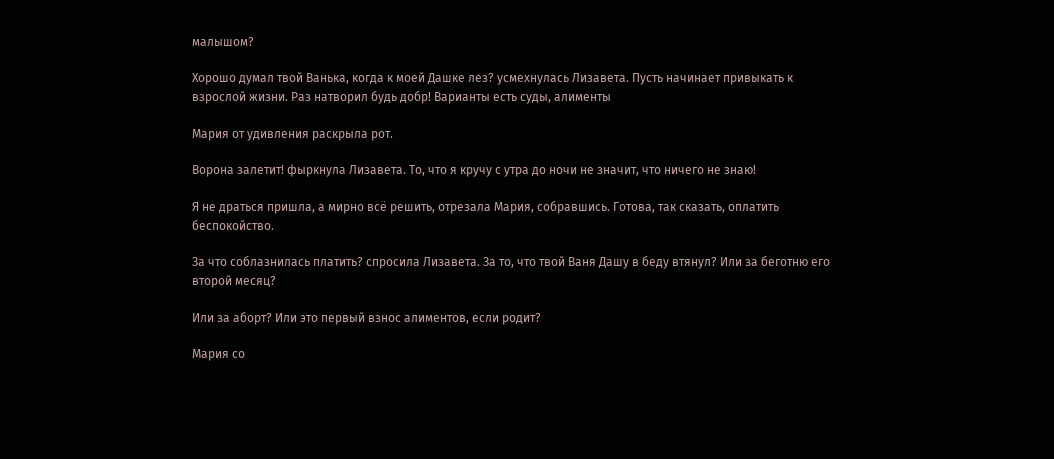малышом?

Хорошо думал твой Ванька, когда к моей Дашке лез? усмехнулась Лизавета. Пусть начинает привыкать к взрослой жизни. Раз натворил будь добр! Варианты есть суды, алименты

Мария от удивления раскрыла рот.

Ворона залетит! фыркнула Лизавета. То, что я кручу с утра до ночи не значит, что ничего не знаю!

Я не драться пришла, а мирно всё решить, отрезала Мария, собравшись. Готова, так сказать, оплатить беспокойство.

За что соблазнилась платить? спросила Лизавета. За то, что твой Ваня Дашу в беду втянул? Или за беготню его второй месяц?

Или за аборт? Или это первый взнос алиментов, если родит?

Мария со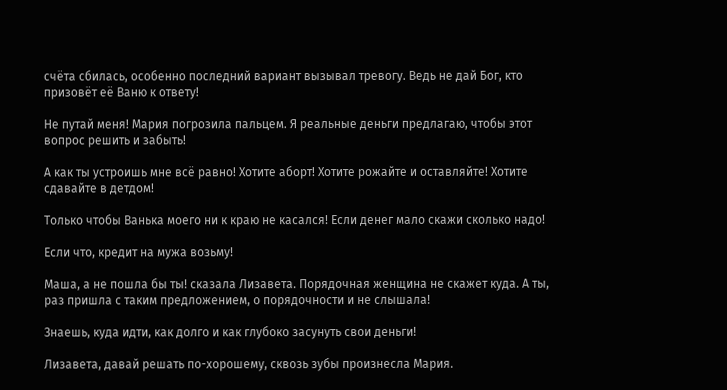счёта сбилась, особенно последний вариант вызывал тревогу. Ведь не дай Бог, кто призовёт её Ваню к ответу!

Не путай меня! Мария погрозила пальцем. Я реальные деньги предлагаю, чтобы этот вопрос решить и забыть!

А как ты устроишь мне всё равно! Хотите аборт! Хотите рожайте и оставляйте! Хотите сдавайте в детдом!

Только чтобы Ванька моего ни к краю не касался! Если денег мало скажи сколько надо!

Если что, кредит на мужа возьму!

Маша, а не пошла бы ты! сказала Лизавета. Порядочная женщина не скажет куда. А ты, раз пришла с таким предложением, о порядочности и не слышала!

Знаешь, куда идти, как долго и как глубоко засунуть свои деньги!

Лизавета, давай решать по-хорошему, сквозь зубы произнесла Мария.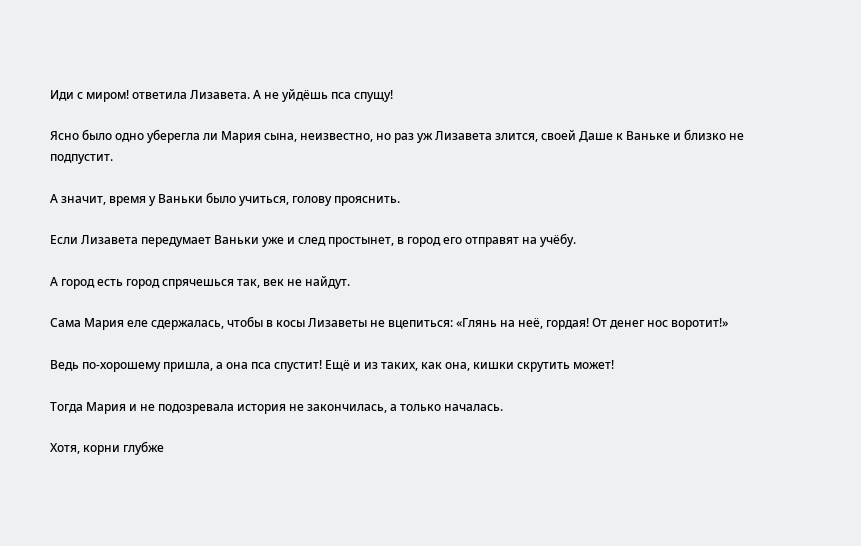Иди с миром! ответила Лизавета. А не уйдёшь пса спущу!

Ясно было одно уберегла ли Мария сына, неизвестно, но раз уж Лизавета злится, своей Даше к Ваньке и близко не подпустит.

А значит, время у Ваньки было учиться, голову прояснить.

Если Лизавета передумает Ваньки уже и след простынет, в город его отправят на учёбу.

А город есть город спрячешься так, век не найдут.

Сама Мария еле сдержалась, чтобы в косы Лизаветы не вцепиться: «Глянь на неё, гордая! От денег нос воротит!»

Ведь по-хорошему пришла, а она пса спустит! Ещё и из таких, как она, кишки скрутить может!

Тогда Мария и не подозревала история не закончилась, а только началась.

Хотя, корни глубже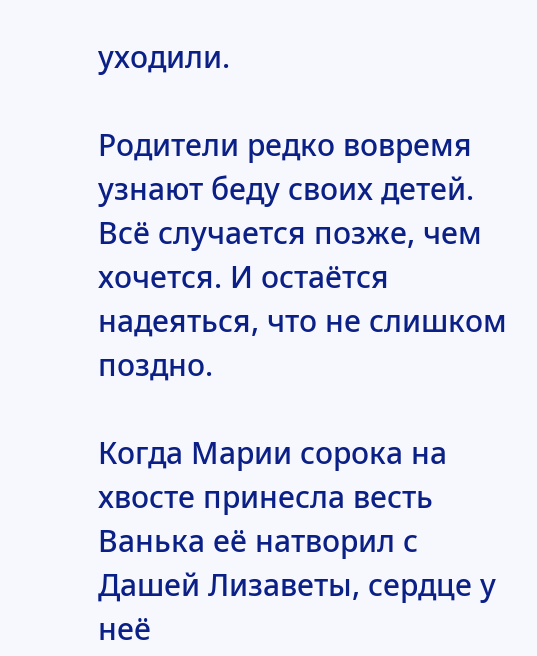уходили.

Родители редко вовремя узнают беду своих детей. Всё случается позже, чем хочется. И остаётся надеяться, что не слишком поздно.

Когда Марии сорока на хвосте принесла весть Ванька её натворил с Дашей Лизаветы, сердце у неё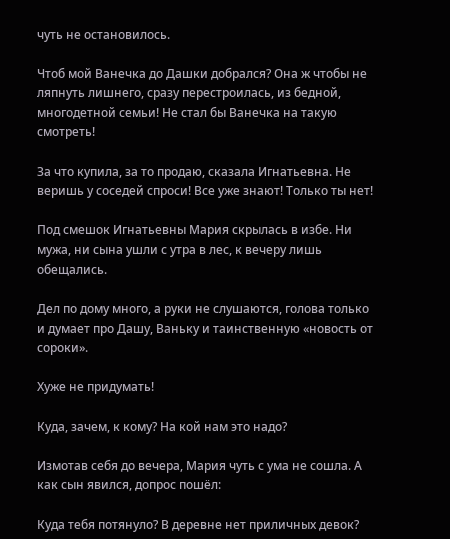чуть не остановилось.

Чтоб мой Ванечка до Дашки добрался? Она ж чтобы не ляпнуть лишнего, сразу перестроилась, из бедной, многодетной семьи! Не стал бы Ванечка на такую смотреть!

За что купила, за то продаю, сказала Игнатьевна. Не веришь у соседей спроси! Все уже знают! Только ты нет!

Под смешок Игнатьевны Мария скрылась в избе. Ни мужа, ни сына ушли с утра в лес, к вечеру лишь обещались.

Дел по дому много, а руки не слушаются, голова только и думает про Дашу, Ваньку и таинственную «новость от сороки».

Хуже не придумать!

Куда, зачем, к кому? На кой нам это надо?

Измотав себя до вечера, Мария чуть с ума не сошла. А как сын явился, допрос пошёл:

Куда тебя потянуло? В деревне нет приличных девок?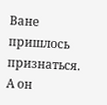Ване пришлось признаться. А он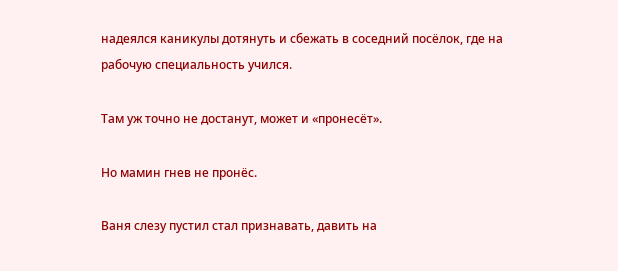надеялся каникулы дотянуть и сбежать в соседний посёлок, где на рабочую специальность учился.

Там уж точно не достанут, может и «пронесёт».

Но мамин гнев не пронёс.

Ваня слезу пустил стал признавать, давить на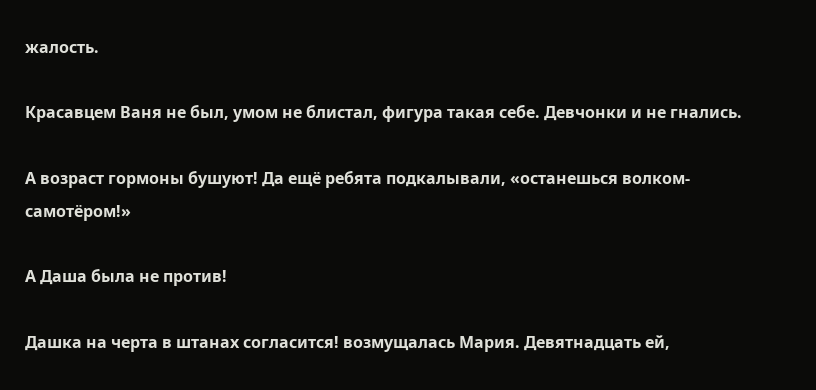жалость.

Красавцем Ваня не был, умом не блистал, фигура такая себе. Девчонки и не гнались.

А возраст гормоны бушуют! Да ещё ребята подкалывали, «останешься волком-самотёром!»

А Даша была не против!

Дашка на черта в штанах согласится! возмущалась Мария. Девятнадцать ей,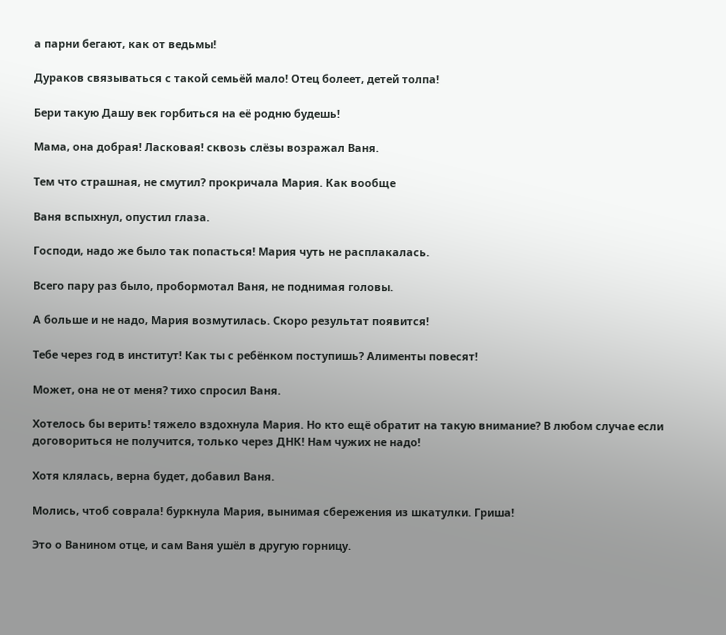а парни бегают, как от ведьмы!

Дураков связываться с такой семьёй мало! Отец болеет, детей толпа!

Бери такую Дашу век горбиться на её родню будешь!

Мама, она добрая! Ласковая! сквозь слёзы возражал Ваня.

Тем что страшная, не смутил? прокричала Мария. Как вообще

Ваня вспыхнул, опустил глаза.

Господи, надо же было так попасться! Мария чуть не расплакалась.

Всего пару раз было, пробормотал Ваня, не поднимая головы.

А больше и не надо, Мария возмутилась. Скоро результат появится!

Тебе через год в институт! Как ты с ребёнком поступишь? Алименты повесят!

Может, она не от меня? тихо спросил Ваня.

Хотелось бы верить! тяжело вздохнула Мария. Но кто ещё обратит на такую внимание? В любом случае если договориться не получится, только через ДНК! Нам чужих не надо!

Хотя клялась, верна будет, добавил Ваня.

Молись, чтоб соврала! буркнула Мария, вынимая сбережения из шкатулки. Гриша!

Это о Ванином отце, и сам Ваня ушёл в другую горницу.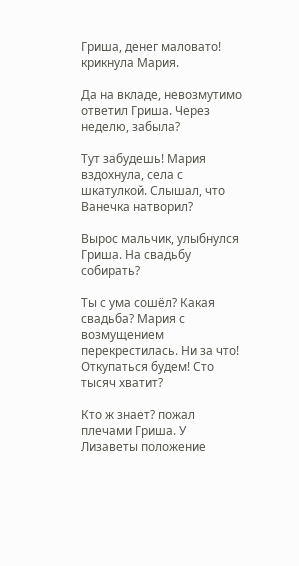Гриша, денег маловато! крикнула Мария.

Да на вкладе, невозмутимо ответил Гриша. Через неделю, забыла?

Тут забудешь! Мария вздохнула, села с шкатулкой. Слышал, что Ванечка натворил?

Вырос мальчик, улыбнулся Гриша. На свадьбу собирать?

Ты с ума сошёл? Какая свадьба? Мария с возмущением перекрестилась. Ни за что! Откупаться будем! Сто тысяч хватит?

Кто ж знает? пожал плечами Гриша. У Лизаветы положение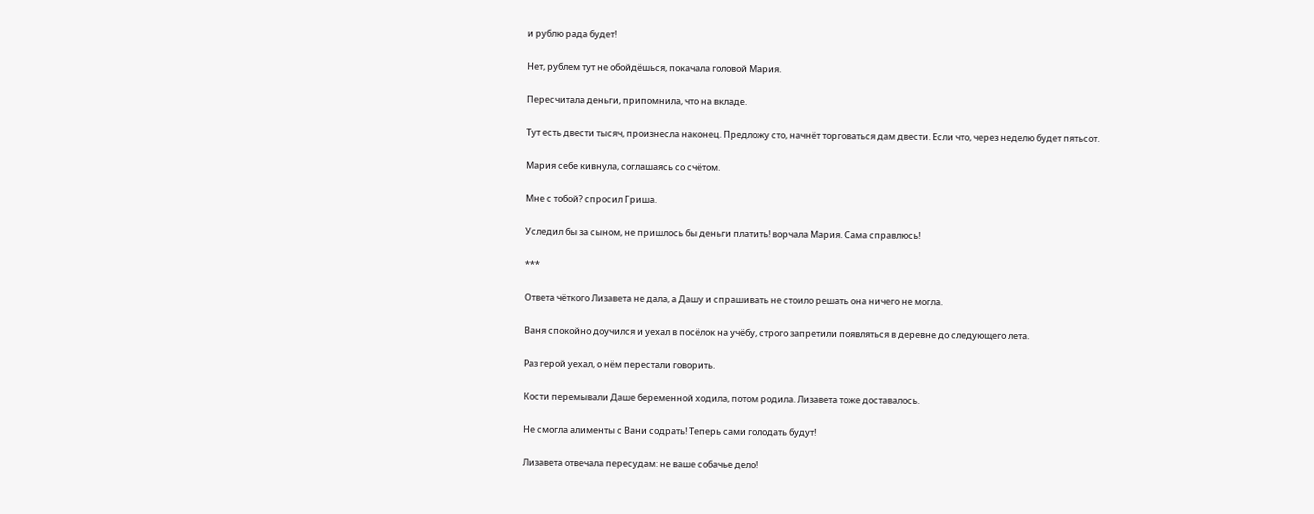и рублю рада будет!

Нет, рублем тут не обойдёшься, покачала головой Мария.

Пересчитала деньги, припомнила, что на вкладе.

Тут есть двести тысяч, произнесла наконец. Предложу сто, начнёт торговаться дам двести. Если что, через неделю будет пятьсот.

Мария себе кивнула, соглашаясь со счётом.

Мне с тобой? спросил Гриша.

Уследил бы за сыном, не пришлось бы деньги платить! ворчала Мария. Сама справлюсь!

***

Ответа чёткого Лизавета не дала, а Дашу и спрашивать не стоило решать она ничего не могла.

Ваня спокойно доучился и уехал в посёлок на учёбу, строго запретили появляться в деревне до следующего лета.

Раз герой уехал, о нём перестали говорить.

Кости перемывали Даше беременной ходила, потом родила. Лизавета тоже доставалось.

Не смогла алименты с Вани содрать! Теперь сами голодать будут!

Лизавета отвечала пересудам: не ваше собачье дело!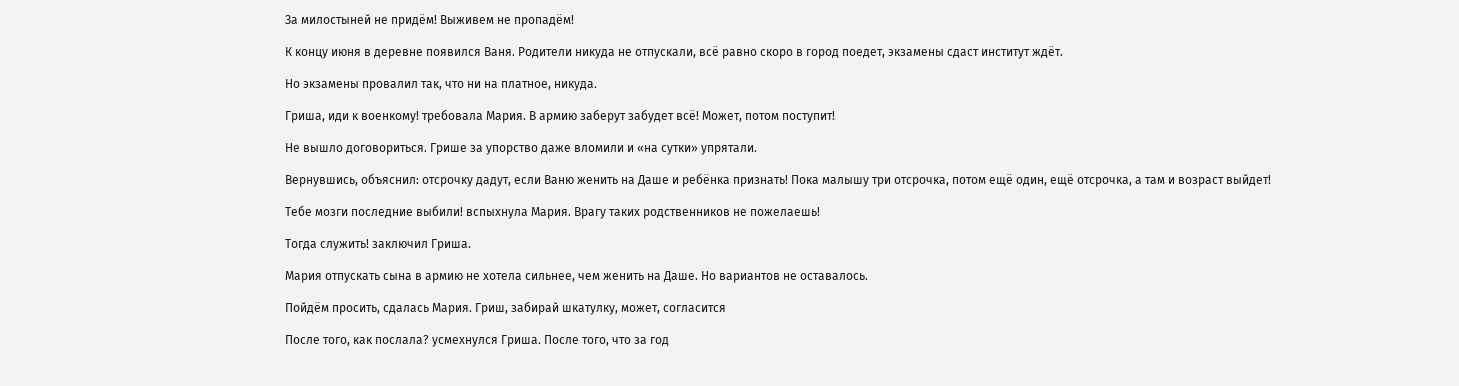За милостыней не придём! Выживем не пропадём!

К концу июня в деревне появился Ваня. Родители никуда не отпускали, всё равно скоро в город поедет, экзамены сдаст институт ждёт.

Но экзамены провалил так, что ни на платное, никуда.

Гриша, иди к военкому! требовала Мария. В армию заберут забудет всё! Может, потом поступит!

Не вышло договориться. Грише за упорство даже вломили и «на сутки» упрятали.

Вернувшись, объяснил: отсрочку дадут, если Ваню женить на Даше и ребёнка признать! Пока малышу три отсрочка, потом ещё один, ещё отсрочка, а там и возраст выйдет!

Тебе мозги последние выбили! вспыхнула Мария. Врагу таких родственников не пожелаешь!

Тогда служить! заключил Гриша.

Мария отпускать сына в армию не хотела сильнее, чем женить на Даше. Но вариантов не оставалось.

Пойдём просить, сдалась Мария. Гриш, забирай шкатулку, может, согласится

После того, как послала? усмехнулся Гриша. После того, что за год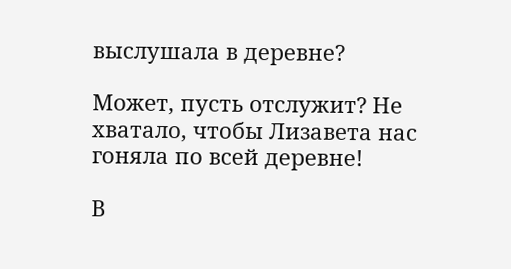выслушала в деревне?

Может, пусть отслужит? Не хватало, чтобы Лизавета нас гоняла по всей деревне!

В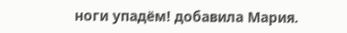ноги упадём! добавила Мария.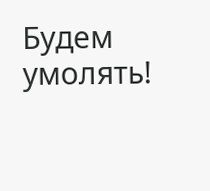Будем умолять!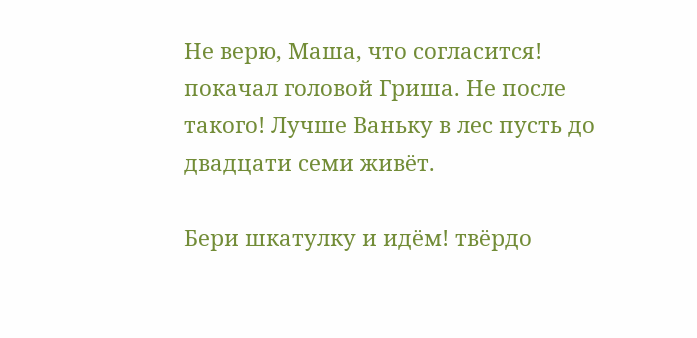Не верю, Маша, что согласится! покачал головой Гриша. Не после такого! Лучше Ваньку в лес пусть до двадцати семи живёт.

Бери шкатулку и идём! твёрдо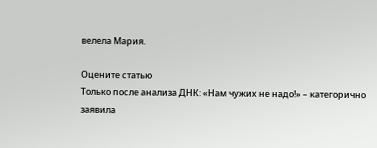велела Мария.

Оцените статью
Только после анализа ДНК: «Нам чужих не надо!» – категорично заявила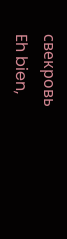свекровь
Eh bien,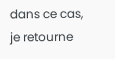dans ce cas, je retourne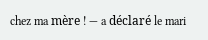chez ma mère ! — a déclaré le mari